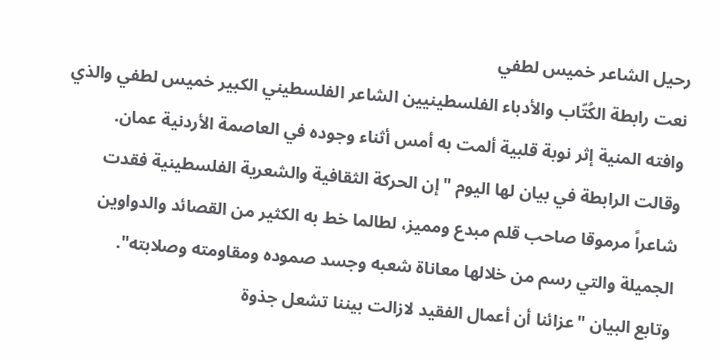رحيل الشاعر خميس لطفي
نعت رابطة الكُتّاب والأدباء الفلسطينيين الشاعر الفلسطيني الكبير خميس لطفي والذي وافته المنية إثر نوبة قلبية ألمت به أمس أثناء وجوده في العاصمة الأردنية عمان.
وقالت الرابطة في بيان لها اليوم "إن الحركة الثقافية والشعرية الفلسطينية فقدت شاعراً مرموقا صاحب قلم مبدع ومميز، لطالما خط به الكثير من القصائد والدواوين الجميلة والتي رسم من خلالها معاناة شعبه وجسد صموده ومقاومته وصلابته".
وتابع البيان "عزائنا أن أعمال الفقيد لازالت بيننا تشعل جذوة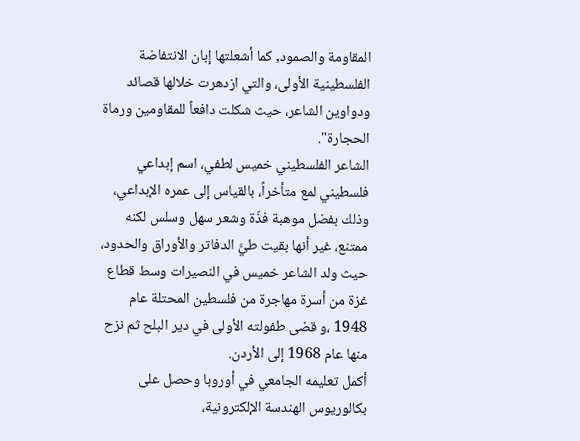المقاومة والصمود, كما أشعلتها إبان الانتفاضة الفلسطينية الأولى، والتي ازدهرت خلالها قصائد ودواوين الشاعر، حيث شكلت دافعاً للمقاومين ورماة الحجارة".
الشاعر الفلسطيني خميس لطفي، اسم إبداعي فلسطيني لمع متأخراً، بالقياس إلى عمره الإبداعي، وذلك بفضل موهبة فذّة وشعر سهل وسلس لكنه ممتنع، غير أنها بقيت طيَّ الدفاتر والأوراق والحدود، حيث ولد الشاعر خميس في النصيرات وسط قطاع غزة من أسرة مهاجرة من فلسطين المحتلة عام 1948 ،و قضى طفولته الأولى في دير البلح ثم نزح منها عام 1968 إلى الأردن.
أكمل تعليمه الجامعي في أوروبا وحصل على بكالوريوس الهندسة الإلكترونية،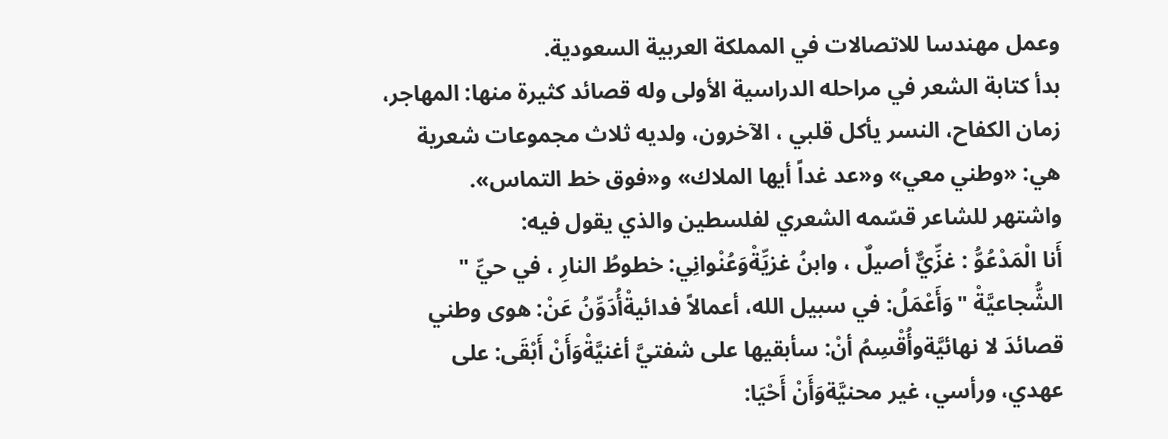وعمل مهندسا للاتصالات في المملكة العربية السعودية.
بدأ كتابة الشعر في مراحله الدراسية الأولى وله قصائد كثيرة منها: المهاجر، زمان الكفاح، النسر يأكل قلبي ، الآخرون، ولديه ثلاث مجموعات شعرية هي: «وطني معي» و«عد غداً أيها الملاك» و«فوق خط التماس».
واشتهر للشاعر قسّمه الشعري لفلسطين والذي يقول فيه:
أَنا الْمَدْعُوُّ : غزِّيٌّ أصيلٌ ، وابنُ غزيِّةْوَعُنْوانِي: خطوطُ النارِ ، في حيِّ " الشُّجاعيَّةْ "وَأَعْمَلُ: في سبيل الله، أعمالاً فدائيةْأُدَوِّنُ عَنْ: هوى وطني قصائدَ لا نهائيَّةوأُقْسِمُ أنْ: سأبقيها على شفتيَّ أغنيَّةْوَأَنْ أَبْقَى: على عهدي، ورأسي، غير محنيَّةوَأَنْ أَحْيَا: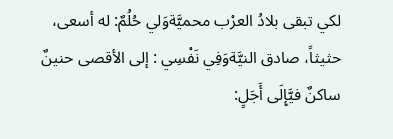لكي تبقى بلادُ العرْب محميَّةوَلي حُلُمٌ: له أسعى، حثيثاً، صادق النيَّةوَفِي نَفْسِي : إلى الأقصى حنينٌ ساكنٌ فيَّإِلَى أَجَلٍ: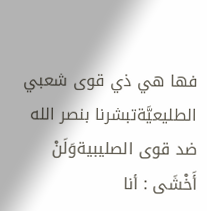فها هي ذي قوى شعبي الطليعيَّةتبشرنا بنصر الله ضد قوى الصليبيةوَلَنْ أَخْشَى : أنا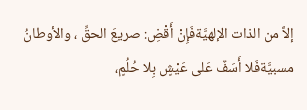إلاَّ من الذات الإلهيَّةفَإِنْ أَقْضِ: صريعَ الحقِّ ، والأوطانُ مسبيَّةفَلا أَسَفٌ عَلى عَيْشٍ بِلا حُلُمٍ،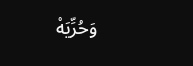وَحُرِّيَهْ